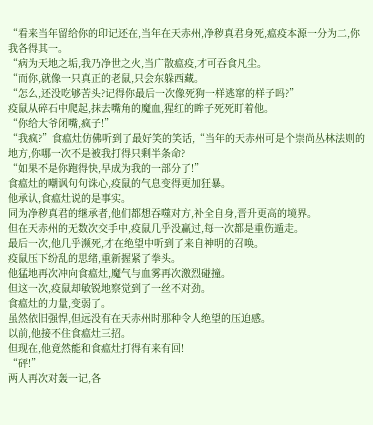“看来当年留给你的印记还在,当年在天赤州,净秽真君身死,瘟疫本源一分为二,你我各得其一。
“病为天地之垢,我乃净世之火,当广散瘟疫,才可吞食凡尘。
“而你,就像一只真正的老鼠,只会东躲西藏。
“怎么,还没吃够苦头?记得你最后一次像死狗一样逃窜的样子吗?”
疫鼠从碎石中爬起,抹去嘴角的魔血,猩红的眸子死死盯着他。
“你给大爷闭嘴,疯子!”
“我疯?”食瘟灶仿佛听到了最好笑的笑话,“当年的天赤州可是个崇尚丛林法则的地方,你哪一次不是被我打得只剩半条命?
“如果不是你跑得快,早成为我的一部分了!”
食瘟灶的嘲讽句句诛心,疫鼠的气息变得更加狂暴。
他承认,食瘟灶说的是事实。
同为净秽真君的继承者,他们都想吞噬对方,补全自身,晋升更高的境界。
但在天赤州的无数次交手中,疫鼠几乎没赢过,每一次都是重伤遁走。
最后一次,他几乎濒死,才在绝望中听到了来自神明的召唤。
疫鼠压下纷乱的思绪,重新握紧了拳头。
他猛地再次冲向食瘟灶,魔气与血雾再次激烈碰撞。
但这一次,疫鼠却敏锐地察觉到了一丝不对劲。
食瘟灶的力量,变弱了。
虽然依旧强悍,但远没有在天赤州时那种令人绝望的压迫感。
以前,他接不住食瘟灶三招。
但现在,他竟然能和食瘟灶打得有来有回!
“砰!”
两人再次对轰一记,各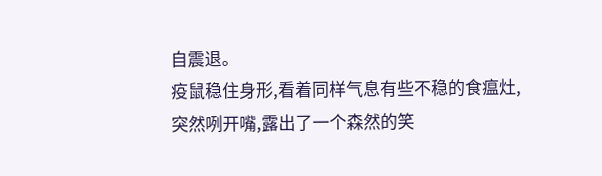自震退。
疫鼠稳住身形,看着同样气息有些不稳的食瘟灶,突然咧开嘴,露出了一个森然的笑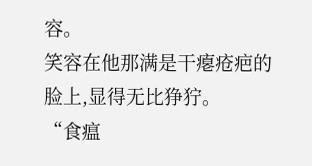容。
笑容在他那满是干瘪疮疤的脸上,显得无比狰狞。
“食瘟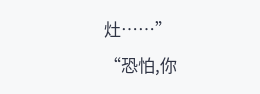灶……”
“恐怕,你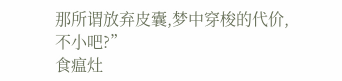那所谓放弃皮囊,梦中穿梭的代价,不小吧?”
食瘟灶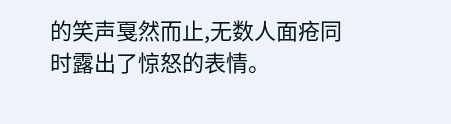的笑声戛然而止,无数人面疮同时露出了惊怒的表情。